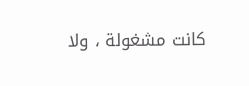كانت مشغولة ، ولا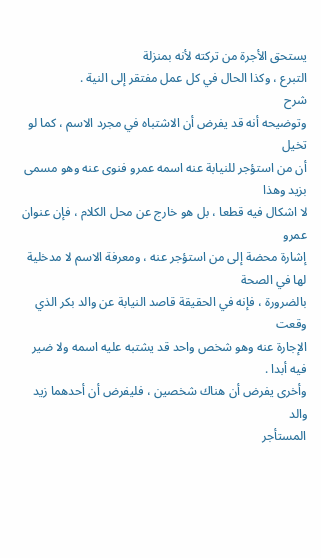يستحق الأجرة من تركته لأنه بمنزلة
التبرع ، وكذا الحال في كل عمل مفتقر إلى النية .
شرح
وتوضيحه أنه قد يفرض أن الاشتباه في مجرد الاسم ، كما لو تخيل
أن من استؤجر للنيابة عنه اسمه عمرو فنوى عنه وهو مسمى بزيد وهذا
لا اشكال فيه قطعا ، بل هو خارج عن محل الكلام ، فإن عنوان عمرو
إشارة محضة إلى من استؤجر عنه ، ومعرفة الاسم لا مدخلية لها في الصحة
بالضرورة ، فإنه في الحقيقة قاصد النيابة عن والد بكر الذي وقعت
الإجارة عنه وهو شخص واحد قد يشتبه عليه اسمه ولا ضير فيه أبدا .
وأخرى يفرض أن هناك شخصين ، فليفرض أن أحدهما زيد والد
المستأجر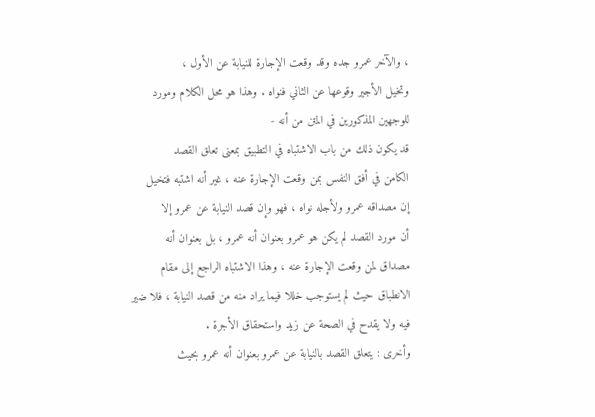، والآخر عمرو جده وقد وقعت الإجارة للنيابة عن الأول ،
وتخيل الأجير وقوعها عن الثاني فنواه . وهذا هو محل الكلام ومورد
للوجهين المذكورين في المتن من أنه -
قد يكون ذلك من باب الاشتباه في التطبيق بمعنى تعلق القصد
الكامن في أفق النفس بمن وقعت الإجارة عنه ، غير أنه اشتبه فتخيل
إن مصداقه عمرو ولأجله نواه ، فهو وإن قصد النيابة عن عمرو إلا
أن مورد القصد لم يكن هو عمرو بعنوان أنه عمرو ، بل بعنوان أنه
مصداق لمن وقعت الإجارة عنه ، وهذا الاشتباه الراجع إلى مقام
الانطباق حيث لم يستوجب خللا فيما يراد منه من قصد النيابة ، فلا ضير
فيه ولا يقدح في الصحة عن زيد واستحقاق الأجرة .
وأخرى : يتعلق القصد بالنيابة عن عمرو بعنوان أنه عمرو بحيث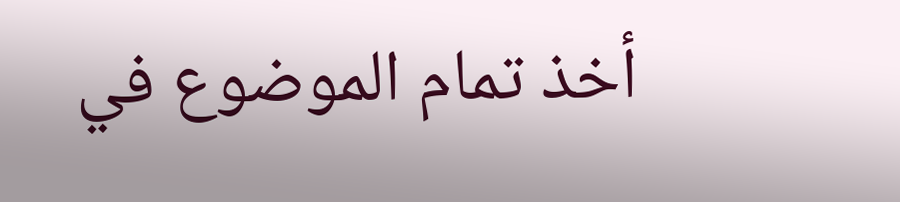أخذ تمام الموضوع في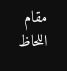مقام اللحاظ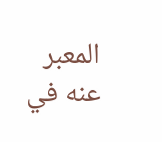المعبر عنه في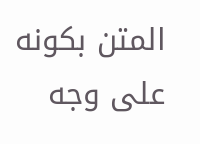المتن بكونه على وجه